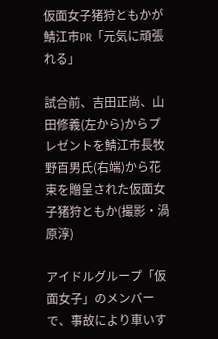仮面女子猪狩ともかが鯖江市PR「元気に頑張れる」

試合前、吉田正尚、山田修義(左から)からプレゼントを鯖江市長牧野百男氏(右端)から花束を贈呈された仮面女子猪狩ともか(撮影・渦原淳)

アイドルグループ「仮面女子」のメンバーで、事故により車いす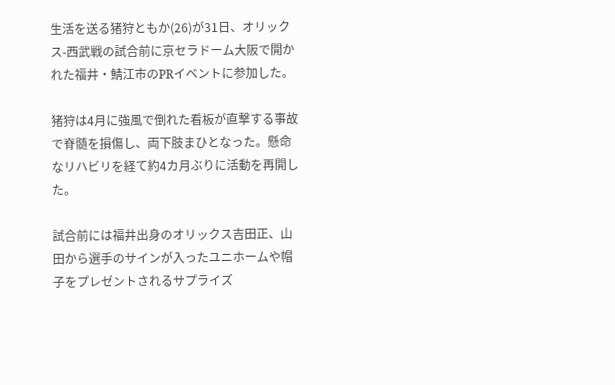生活を送る猪狩ともか(26)が31日、オリックス-西武戦の試合前に京セラドーム大阪で開かれた福井・鯖江市のPRイベントに参加した。

猪狩は4月に強風で倒れた看板が直撃する事故で脊髄を損傷し、両下肢まひとなった。懸命なリハビリを経て約4カ月ぶりに活動を再開した。

試合前には福井出身のオリックス吉田正、山田から選手のサインが入ったユニホームや帽子をプレゼントされるサプライズ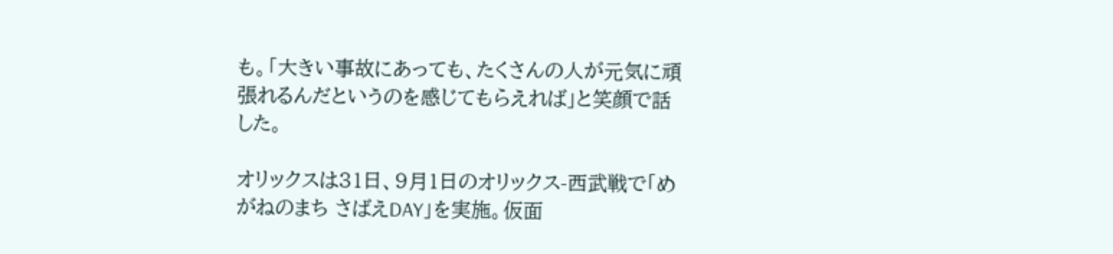も。「大きい事故にあっても、たくさんの人が元気に頑張れるんだというのを感じてもらえれば」と笑顔で話した。

オリックスは31日、9月1日のオリックス-西武戦で「めがねのまち さばえDAY」を実施。仮面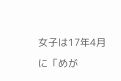女子は17年4月に「めが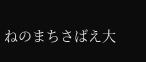ねのまちさばえ大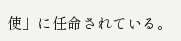使」に任命されている。